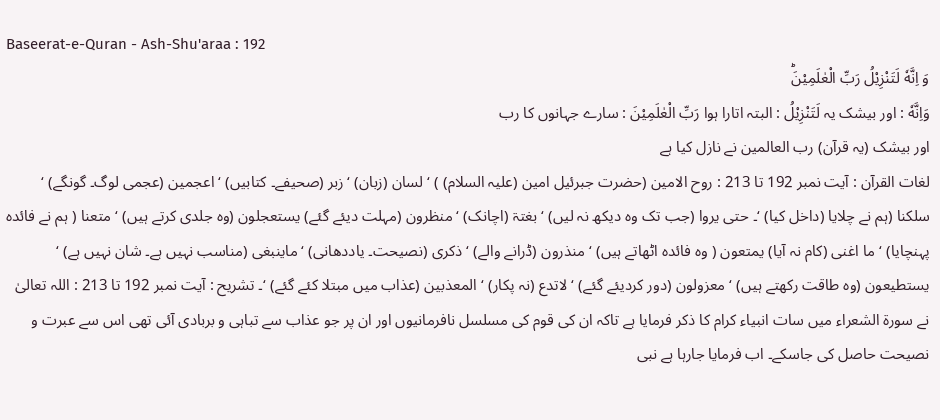Baseerat-e-Quran - Ash-Shu'araa : 192
وَ اِنَّهٗ لَتَنْزِیْلُ رَبِّ الْعٰلَمِیْنَؕ
وَاِنَّهٗ : اور بیشک یہ لَتَنْزِيْلُ : البتہ اتارا ہوا رَبِّ الْعٰلَمِيْنَ : سارے جہانوں کا رب
اور بیشک (یہ قرآن) رب العالمین نے نازل کیا ہے
لغات القرآن : آیت نمبر 192 تا 213 : روح الامین (حضرت جبرئیل امین (علیہ السلام) ) ‘ لسان (زبان) ‘ زبر (صحیفے۔ کتابیں) ‘ اعجمین (عجمی لوگ۔ گونگے) ‘ سلکنا (ہم نے چلایا (داخل کیا) ‘۔ حتی یروا (جب تک وہ دیکھ نہ لیں) ‘ بغتۃ (اچانک) ‘ منظرون (مہلت دیئے گئے) یستعجلون (وہ جلدی کرتے ہیں) ‘ متعنا ( ہم نے فائدہ پہنچایا) ‘ ما اغنی (کام نہ آیا) یمتعون ( وہ فائدہ اٹھاتے ہیں) ‘ منذرون (ڈرانے والے) ‘ ذکری (نصیحت۔ یاددھانی) ‘ ماینبغی (مناسب نہیں ہے۔ شان نہیں ہے) ‘ یستطیعون (وہ طاقت رکھتے ہیں) ‘ معزولون (دور کردیئے گئے) ‘ لاتدع (نہ پکار) ‘ المعذبین (عذاب میں مبتلا کئے گئے) ‘۔ تشریح : آیت نمبر 192 تا 213 : اللہ تعالیٰ نے سورة الشعراء میں سات انبیاء کرام کا ذکر فرمایا ہے تاکہ ان کی قوم کی مسلسل نافرمانیوں اور ان پر جو عذاب سے تباہی و بربادی آئی تھی اس سے عبرت و نصیحت حاصل کی جاسکے۔ اب فرمایا جارہا ہے نبی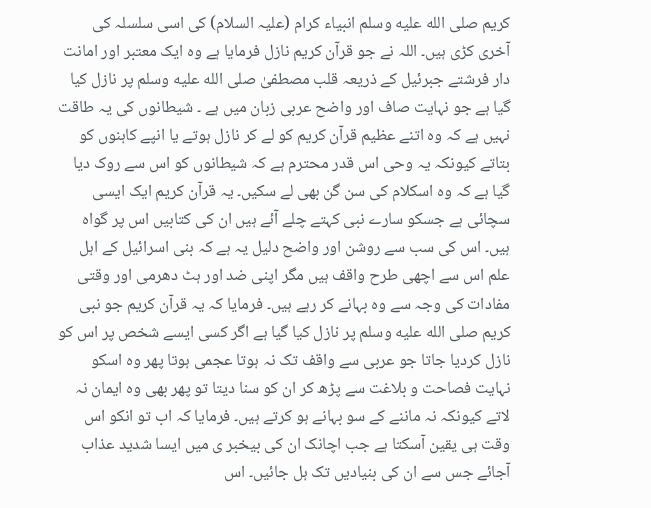کریم صلى الله عليه وسلم انبیاء کرام (علیہ السلام) کی اسی سلسلہ کی آخری کڑی ہیں۔ اللہ نے جو قرآن کریم نازل فرمایا ہے وہ ایک معتبر اور امانت دار فرشتے جبرئیل کے ذریعہ قلب مصطفیٰ صلى الله عليه وسلم پر نازل کیا گیا ہے جو نہایت صاف اور واضح عربی زبان میں ہے ۔ شیطانوں کی یہ طاقت نہیں ہے کہ وہ اتنے عظیم قرآن کریم کو لے کر نازل ہوتے یا انپے کاہنوں کو بتاتے کیونکہ یہ وحی اس قدر محترم ہے کہ شیطانوں کو اس سے روک دیا گیا ہے کہ وہ اسکلام کی سن گن بھی لے سکیں۔ یہ قرآن کریم ایک ایسی سچائی ہے جسکو سارے نبی کہتے چلے آئے ہیں ان کی کتابیں اس پر گواہ ہیں۔ اس کی سب سے روشن اور واضح دلیل یہ ہے کہ بنی اسرائیل کے اہل علم اس سے اچھی طرح واقف ہیں مگر اپنی ضد اور ہٹ دھرمی اور وقتی مفادات کی وجہ سے وہ بہانے کر رہے ہیں۔ فرمایا کہ یہ قرآن کریم جو نبی کریم صلى الله عليه وسلم پر نازل کیا گیا ہے اگر کسی ایسے شخص پر اس کو نازل کردیا جاتا جو عربی سے واقف تک نہ ہوتا عجمی ہوتا پھر وہ اسکو نہایت فصاحت و بلاغت سے پڑھ کر ان کو سنا دیتا تو پھر بھی وہ ایمان نہ لاتے کیونکہ نہ ماننے کے سو بہانے ہو کرتے ہیں۔ فرمایا کہ اب تو انکو اس وقت ہی یقین آسکتا ہے جب اچانک ان کی بیخبر ی میں ایسا شدید عذاب آجائے جس سے ان کی بنیادیں تک ہل جائیں۔ اس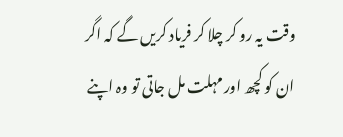وقت یہ رو کر چلا کر فریاد کریں گے کہ اگر ان کو کچھ اور مہلت مل جاتی تو وہ اپنے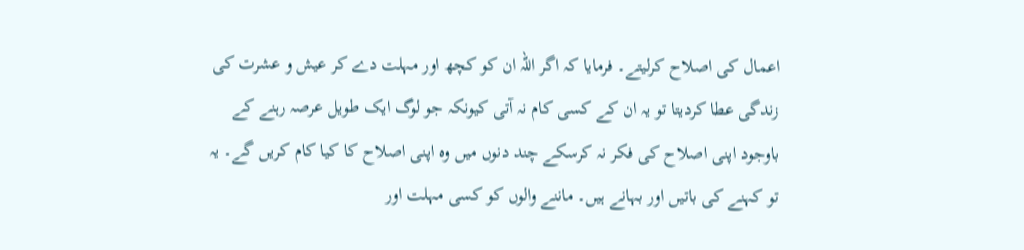اعمال کی اصلاح کرلیتے۔ فرمایا کہ اگر اللہ ان کو کچھ اور مہلت دے کر عیش و عشرت کی زندگی عطا کردیتا تو یہ ان کے کسی کام نہ آتی کیونکہ جو لوگ ایک طویل عرصہ رہنے کے باوجود اپنی اصلاح کی فکر نہ کرسکے چند دنوں میں وہ اپنی اصلاح کا کیا کام کریں گے۔ یہ تو کہنے کی باتیں اور بہانے ہیں۔ ماننے والوں کو کسی مہلت اور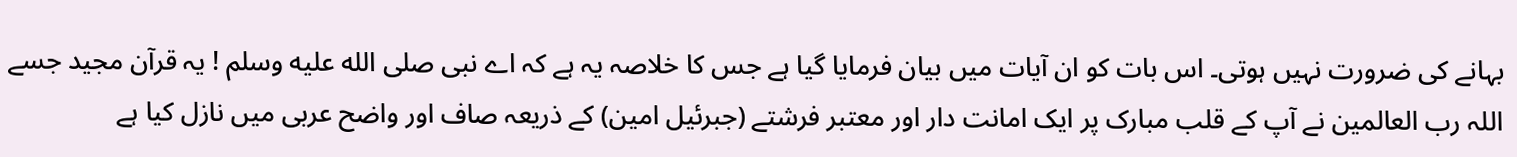بہانے کی ضرورت نہیں ہوتی۔ اس بات کو ان آیات میں بیان فرمایا گیا ہے جس کا خلاصہ یہ ہے کہ اے نبی صلى الله عليه وسلم ! یہ قرآن مجید جسے اللہ رب العالمین نے آپ کے قلب مبارک پر ایک امانت دار اور معتبر فرشتے (جبرئیل امین) کے ذریعہ صاف اور واضح عربی میں نازل کیا ہے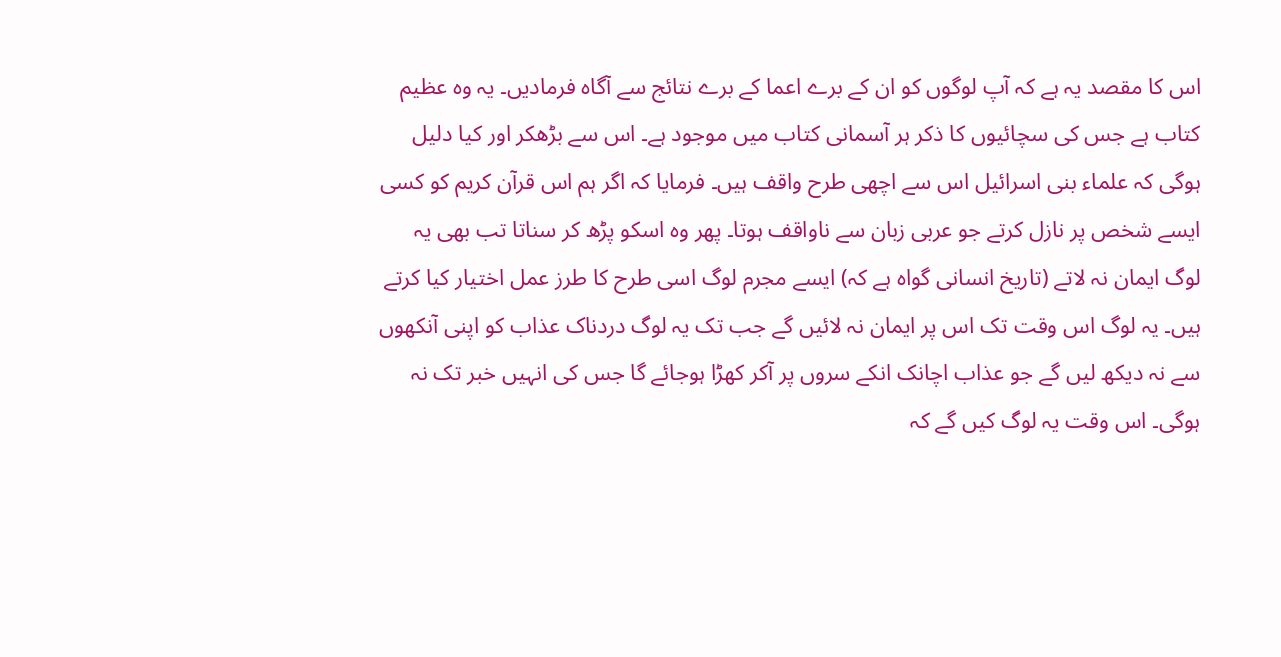اس کا مقصد یہ ہے کہ آپ لوگوں کو ان کے برے اعما کے برے نتائج سے آگاہ فرمادیں۔ یہ وہ عظیم کتاب ہے جس کی سچائیوں کا ذکر ہر آسمانی کتاب میں موجود ہے۔ اس سے بڑھکر اور کیا دلیل ہوگی کہ علماء بنی اسرائیل اس سے اچھی طرح واقف ہیں۔ فرمایا کہ اگر ہم اس قرآن کریم کو کسی ایسے شخص پر نازل کرتے جو عربی زبان سے ناواقف ہوتا۔ پھر وہ اسکو پڑھ کر سناتا تب بھی یہ لوگ ایمان نہ لاتے (تاریخ انسانی گواہ ہے کہ) ایسے مجرم لوگ اسی طرح کا طرز عمل اختیار کیا کرتے ہیں۔ یہ لوگ اس وقت تک اس پر ایمان نہ لائیں گے جب تک یہ لوگ دردناک عذاب کو اپنی آنکھوں سے نہ دیکھ لیں گے جو عذاب اچانک انکے سروں پر آکر کھڑا ہوجائے گا جس کی انہیں خبر تک نہ ہوگی۔ اس وقت یہ لوگ کیں گے کہ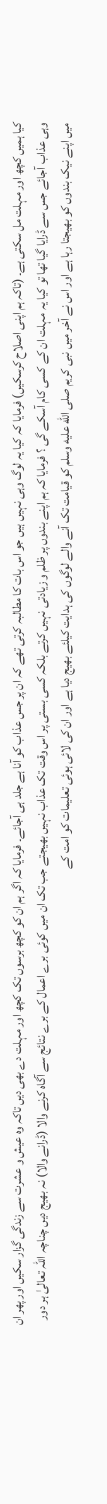کیا ہمیں کچھ اور مہلت مل سکتی ہے۔ (تاکہ ہم اپنی اصلاح کرسکیں) فرمایا کہ کیا یہ لوگ وہی نہیں ہیں جو اس بات کا مطالبہ کرتی تھے کہ ان پر جس عذاب کو آنا ہے جلد ہی آجائے۔ فرمایا کہ اگر ہم ان کو کچھ برسوں تک کچھ اور مہلت دے بھی دیں تاکہ وہ عیش و عشرت سے زندگی گزار سکیں اور پھر ان وہی عذاب آجائے جس سے ڈرایا گیا تھا تو کیا یہ مہلت ان کے کسی کام آسکے گی ؟ فرمایا کہ ہم اپنے بندوں پر ظلم و زیادتی نہیں کرتے بلکہ کسی بستی پر اس وقت تک عذاب نہیں بھیجتے جب تک ان میں کوئی برے اعمال کے برے نتائج سے آگاہ کرنے والا (ڈرانے والا) نہ بھیج دیں چناچہ اللہ تعالیٰ ہر دور میں اپنے نیک بندوں کو بھیجتا رہا ہے اور اس نے آخر میں نبی کریم صلى الله عليه وسلم کو قیامت تک آنے والے لوگوں کی ہدایت کیلئے بھیج دیا ہے اور ان کی لائی ہوئی تعلیمات کو امت کے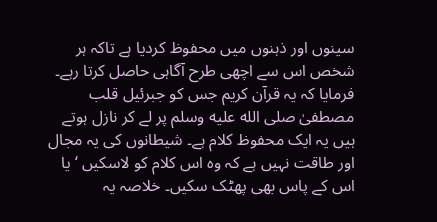سینوں اور ذہنوں میں محفوظ کردیا ہے تاکہ ہر شخص اس سے اچھی طرح آگاہی حاصل کرتا رہے۔ فرمایا کہ یہ قرآن کریم جس کو جبرئیل قلب مصطفیٰ صلى الله عليه وسلم پر لے کر نازل ہوتے ہیں یہ ایک محفوظ کلام ہے۔ شیطانوں کی یہ مجال اور طاقت نہیں ہے کہ وہ اس کلام کو لاسکیں ‘ یا اس کے پاس بھی پھٹک سکیں۔ خلاصہ یہ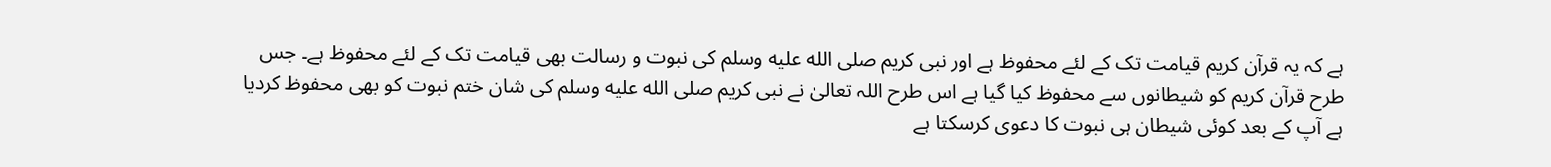ہے کہ یہ قرآن کریم قیامت تک کے لئے محفوظ ہے اور نبی کریم صلى الله عليه وسلم کی نبوت و رسالت بھی قیامت تک کے لئے محفوظ ہے۔ جس طرح قرآن کریم کو شیطانوں سے محفوظ کیا گیا ہے اس طرح اللہ تعالیٰ نے نبی کریم صلى الله عليه وسلم کی شان ختم نبوت کو بھی محفوظ کردیا ہے آپ کے بعد کوئی شیطان ہی نبوت کا دعوی کرسکتا ہے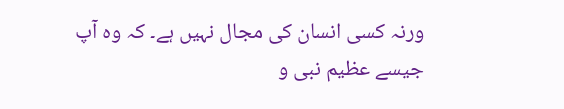ورنہ کسی انسان کی مجال نہیں ہے۔ کہ وہ آپ جیسے عظیم نبی و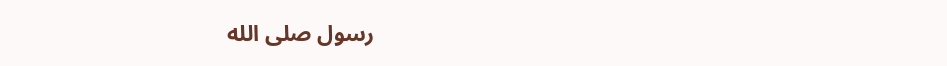رسول صلى الله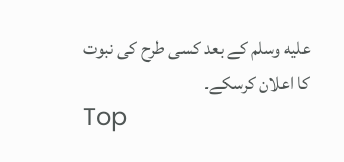عليه وسلم کے بعد کسی طرح کی نبوت کا اعلان کرسکے۔
Top